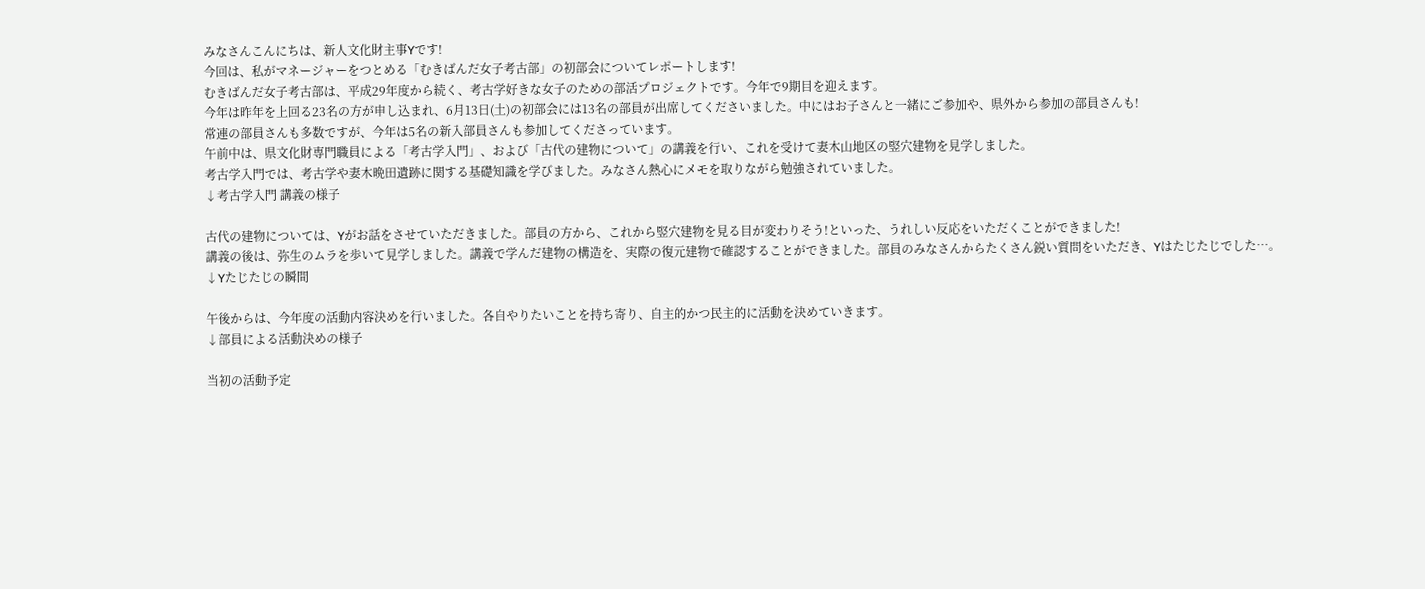みなさんこんにちは、新人文化財主事Yです!
今回は、私がマネージャーをつとめる「むきばんだ女子考古部」の初部会についてレポートします!
むきばんだ女子考古部は、平成29年度から続く、考古学好きな女子のための部活プロジェクトです。今年で9期目を迎えます。
今年は昨年を上回る23名の方が申し込まれ、6月13日(土)の初部会には13名の部員が出席してくださいました。中にはお子さんと一緒にご参加や、県外から参加の部員さんも!
常連の部員さんも多数ですが、今年は5名の新入部員さんも参加してくださっています。
午前中は、県文化財専門職員による「考古学入門」、および「古代の建物について」の講義を行い、これを受けて妻木山地区の竪穴建物を見学しました。
考古学入門では、考古学や妻木晩田遺跡に関する基礎知識を学びました。みなさん熱心にメモを取りながら勉強されていました。
↓考古学入門 講義の様子

古代の建物については、Yがお話をさせていただきました。部員の方から、これから竪穴建物を見る目が変わりそう!といった、うれしい反応をいただくことができました!
講義の後は、弥生のムラを歩いて見学しました。講義で学んだ建物の構造を、実際の復元建物で確認することができました。部員のみなさんからたくさん鋭い質問をいただき、Yはたじたじでした…。
↓Yたじたじの瞬間

午後からは、今年度の活動内容決めを行いました。各自やりたいことを持ち寄り、自主的かつ民主的に活動を決めていきます。
↓部員による活動決めの様子

当初の活動予定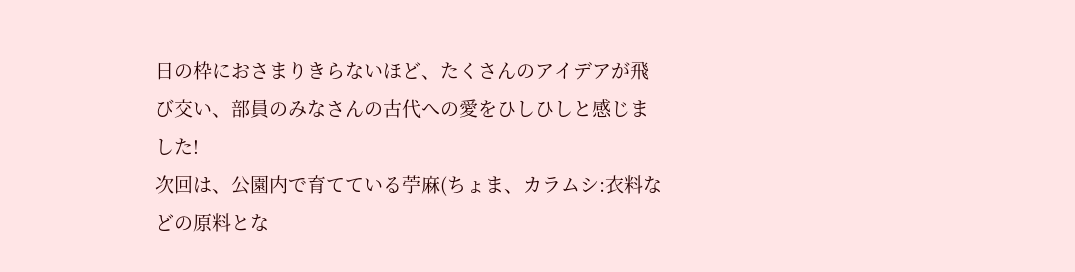日の枠におさまりきらないほど、たくさんのアイデアが飛び交い、部員のみなさんの古代への愛をひしひしと感じました!
次回は、公園内で育てている苧麻(ちょま、カラムシ:衣料などの原料とな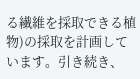る繊維を採取できる植物)の採取を計画しています。引き続き、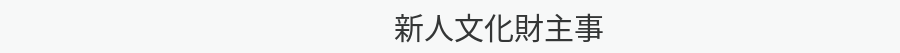新人文化財主事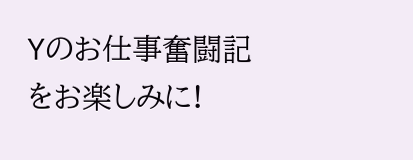Yのお仕事奮闘記をお楽しみに!